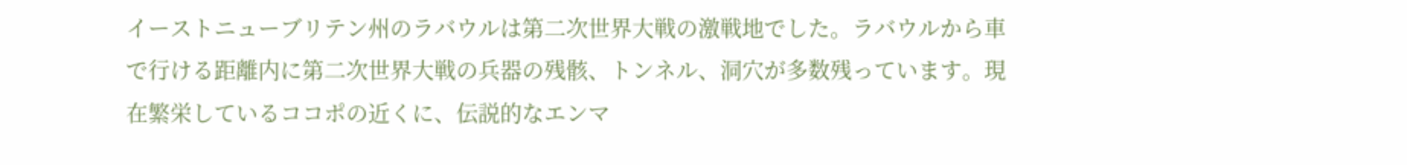イーストニューブリテン州のラバウルは第二次世界大戦の激戦地でした。ラバウルから車で行ける距離内に第二次世界大戦の兵器の残骸、トンネル、洞穴が多数残っています。現在繁栄しているココポの近くに、伝説的なエンマ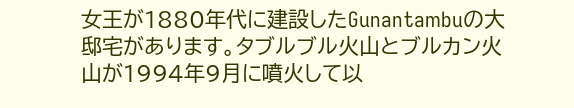女王が1880年代に建設したGunantambuの大邸宅があります。タブルブル火山とブルカン火山が1994年9月に噴火して以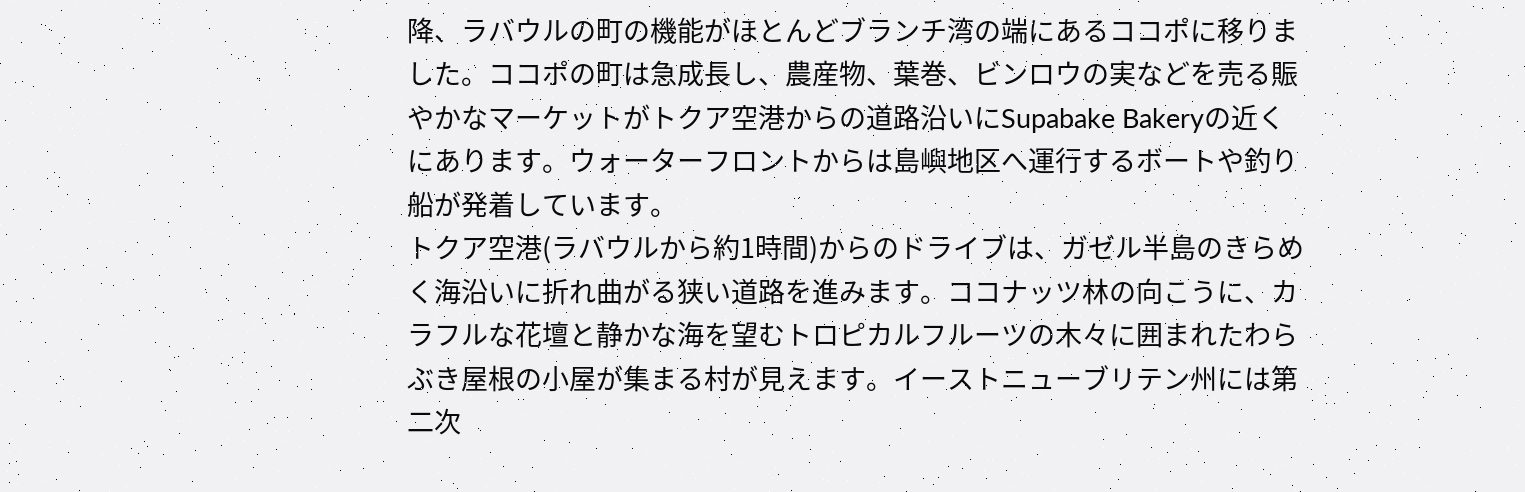降、ラバウルの町の機能がほとんどブランチ湾の端にあるココポに移りました。ココポの町は急成長し、農産物、葉巻、ビンロウの実などを売る賑やかなマーケットがトクア空港からの道路沿いにSupabake Bakeryの近くにあります。ウォーターフロントからは島嶼地区へ運行するボートや釣り船が発着しています。
トクア空港(ラバウルから約1時間)からのドライブは、ガゼル半島のきらめく海沿いに折れ曲がる狭い道路を進みます。ココナッツ林の向こうに、カラフルな花壇と静かな海を望むトロピカルフルーツの木々に囲まれたわらぶき屋根の小屋が集まる村が見えます。イーストニューブリテン州には第二次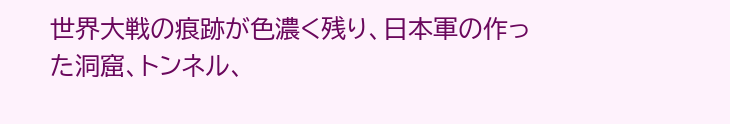世界大戦の痕跡が色濃く残り、日本軍の作った洞窟、トンネル、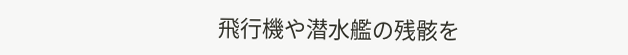飛行機や潜水艦の残骸を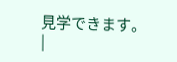見学できます。 |